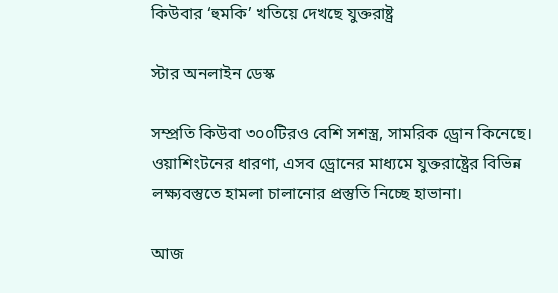কিউবার ‘হুমকি’ খতিয়ে দেখছে যুক্তরাষ্ট্র

স্টার অনলাইন ডেস্ক

সম্প্রতি কিউবা ৩০০টিরও বেশি সশস্ত্র, সামরিক ড্রোন কিনেছে। ওয়াশিংটনের ধারণা, এসব ড্রোনের মাধ্যমে যুক্তরাষ্ট্রের বিভিন্ন লক্ষ্যবস্তুতে হামলা চালানোর প্রস্তুতি নিচ্ছে হাভানা।

আজ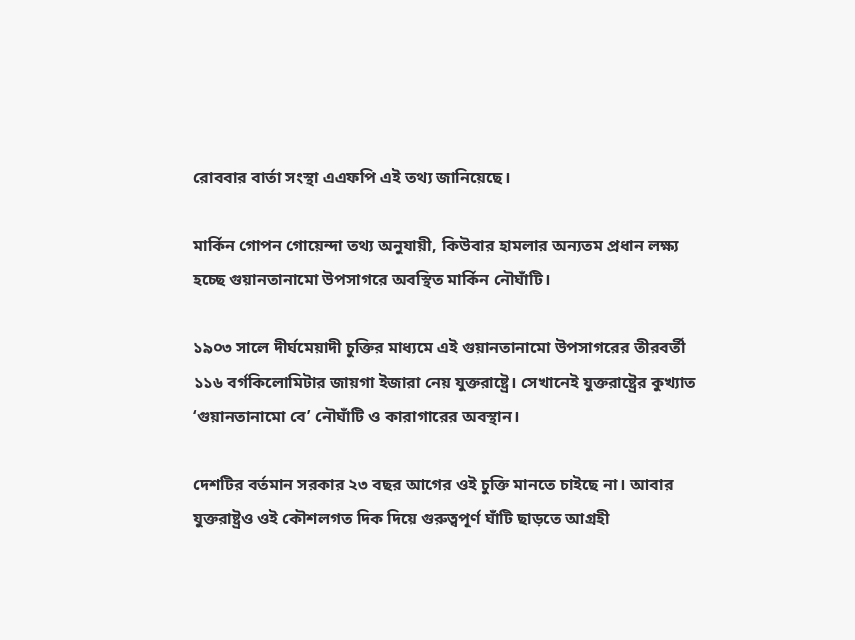রোববার বার্তা সংস্থা এএফপি এই তথ্য জানিয়েছে।

মার্কিন গোপন গোয়েন্দা তথ্য অনুযায়ী, কিউবার হামলার অন্যতম প্রধান লক্ষ্য হচ্ছে গুয়ানতানামো উপসাগরে অবস্থিত মার্কিন নৌঘাঁটি।

১৯০৩ সালে দীর্ঘমেয়াদী চুক্তির মাধ্যমে এই গুয়ানতানামো উপসাগরের তীরবর্তী ১১৬ বর্গকিলোমিটার জায়গা ইজারা নেয় যুক্তরাষ্ট্রে। সেখানেই যুক্তরাষ্ট্রের কুখ্যাত ‘গুয়ানতানামো বে’ নৌঘাঁটি ও কারাগারের অবস্থান।

দেশটির বর্তমান সরকার ২৩ বছর আগের ওই চুক্তি মানতে চাইছে না। আবার যুক্তরাষ্ট্রও ওই কৌশলগত দিক দিয়ে গুরুত্বপূর্ণ ঘাঁটি ছাড়তে আগ্রহী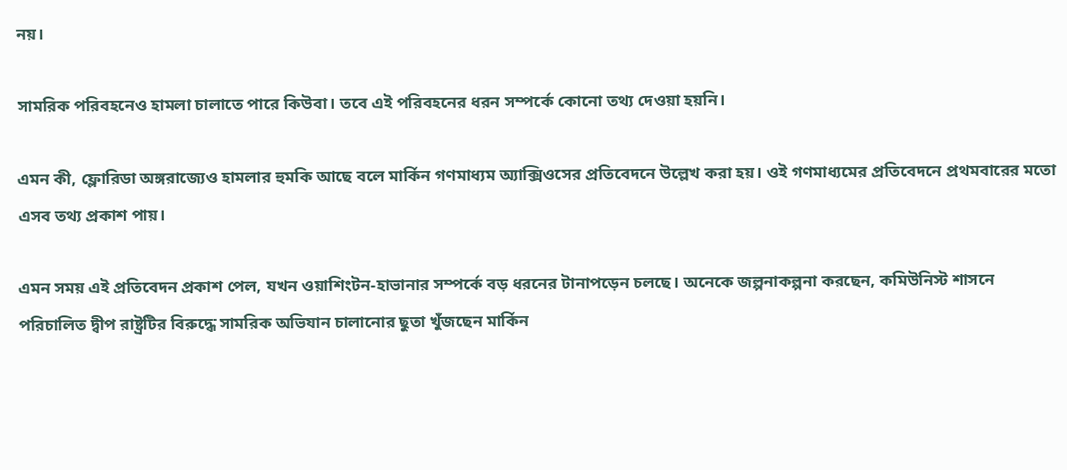নয়।

সামরিক পরিবহনেও হামলা চালাতে পারে কিউবা। তবে এই পরিবহনের ধরন সম্পর্কে কোনো তথ্য দেওয়া হয়নি।

এমন কী, ফ্লোরিডা অঙ্গরাজ্যেও হামলার হুমকি আছে বলে মার্কিন গণমাধ্যম অ্যাক্সিওসের প্রতিবেদনে উল্লেখ করা হয়। ওই গণমাধ্যমের প্রতিবেদনে প্রথমবারের মতো এসব তথ্য প্রকাশ পায়।

এমন সময় এই প্রতিবেদন প্রকাশ পেল, যখন ওয়াশিংটন-হাভানার সম্পর্কে বড় ধরনের টানাপড়েন চলছে। অনেকে জল্পনাকল্পনা করছেন, কমিউনিস্ট শাসনে পরিচালিত দ্বীপ রাষ্ট্রটির বিরুদ্ধে সামরিক অভিযান চালানোর ছুতা খুঁজছেন মার্কিন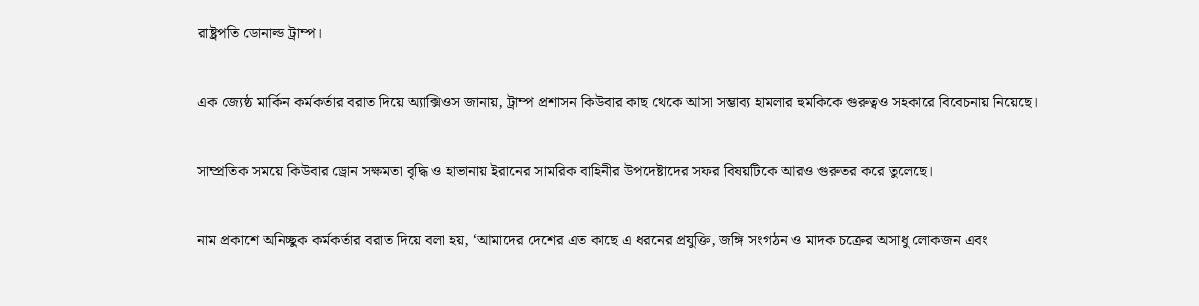রাষ্ট্রপতি ডোনাল্ড ট্রাম্প।

এক জ্যেষ্ঠ মার্কিন কর্মকর্তার বরাত দিয়ে অ্যাক্সিওস জানায়, ট্রাম্প প্রশাসন কিউবার কাছ থেকে আসা সম্ভাব্য হামলার হুমকিকে গুরুত্বও সহকারে বিবেচনায় নিয়েছে।

সাম্প্রতিক সময়ে কিউবার ড্রোন সক্ষমতা বৃদ্ধি ও হাভানায় ইরানের সামরিক বাহিনীর উপদেষ্টাদের সফর বিষয়টিকে আরও গুরুতর করে তুলেছে।

নাম প্রকাশে অনিচ্ছুক কর্মকর্তার বরাত দিয়ে বলা হয়, ‘আমাদের দেশের এত কাছে এ ধরনের প্রযুক্তি, জঙ্গি সংগঠন ও মাদক চক্রের অসাধু লোকজন এবং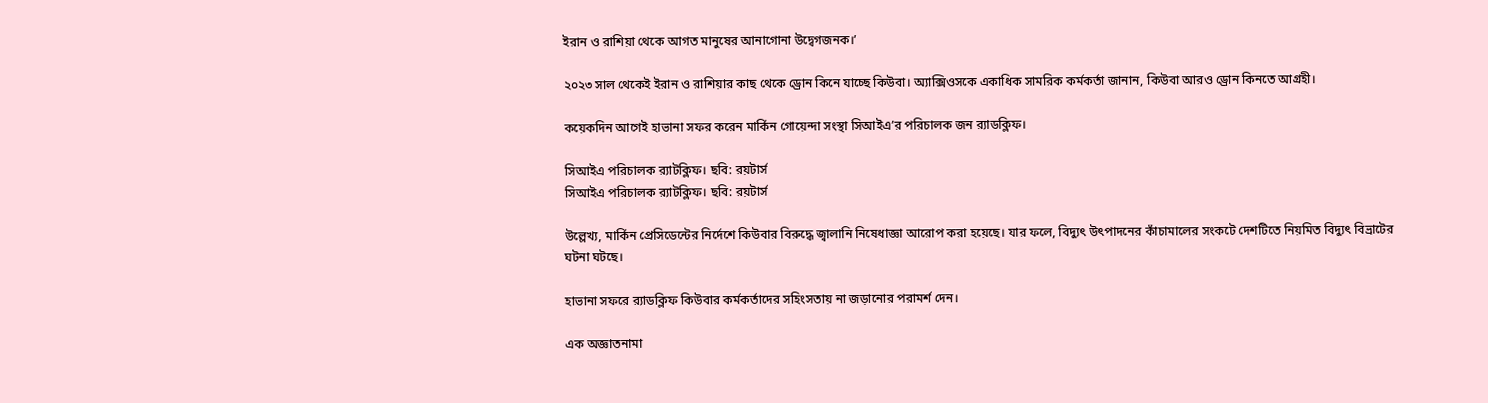ইরান ও রাশিয়া থেকে আগত মানুষের আনাগোনা উদ্বেগজনক।’

২০২৩ সাল থেকেই ইরান ও রাশিয়ার কাছ থেকে ড্রোন কিনে যাচ্ছে কিউবা। অ্যাক্সিওসকে একাধিক সামরিক কর্মকর্তা জানান, কিউবা আরও ড্রোন কিনতে আগ্রহী।

কয়েকদিন আগেই হাভানা সফর করেন মার্কিন গোয়েন্দা সংস্থা সিআইএ’র পরিচালক জন র‍্যাডক্লিফ।

সিআইএ পরিচালক র‍্যাটক্লিফ। ছবি: রয়টার্স
সিআইএ পরিচালক র‍্যাটক্লিফ। ছবি: রয়টার্স

উল্লেখ্য, মার্কিন প্রেসিডেন্টের নির্দেশে কিউবার বিরুদ্ধে জ্বালানি নিষেধাজ্ঞা আরোপ করা হয়েছে। যার ফলে, বিদ্যুৎ উৎপাদনের কাঁচামালের সংকটে দেশটিতে নিয়মিত বিদ্যুৎ বিভ্রাটের ঘটনা ঘটছে।

হাভানা সফরে র‍্যাডক্লিফ কিউবার কর্মকর্তাদের সহিংসতায় না জড়ানোর পরামর্শ দেন।

এক অজ্ঞাতনামা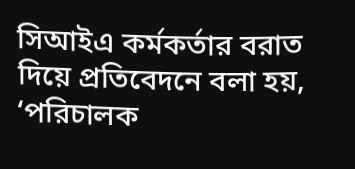সিআইএ কর্মকর্তার বরাত দিয়ে প্রতিবেদনে বলা হয়, ‘পরিচালক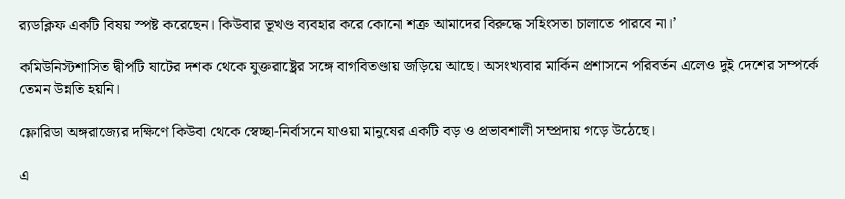র‍্যডক্লিফ একটি বিষয় স্পষ্ট করেছেন। কিউবার ভূখণ্ড ব্যবহার করে কোনো শত্রু আমাদের বিরুদ্ধে সহিংসতা চালাতে পারবে না।’

কমিউনিস্টশাসিত দ্বীপটি ষাটের দশক থেকে যুক্তরাষ্ট্রের সঙ্গে বাগবিতণ্ডায় জড়িয়ে আছে। অসংখ্যবার মার্কিন প্রশাসনে পরিবর্তন এলেও দুই দেশের সম্পর্কে তেমন উন্নতি হয়নি।

ফ্লোরিডা অঙ্গরাজ্যের দক্ষিণে কিউবা থেকে স্বেচ্ছা-নির্বাসনে যাওয়া মানুষের একটি বড় ও প্রভাবশালী সম্প্রদায় গড়ে উঠেছে।

এ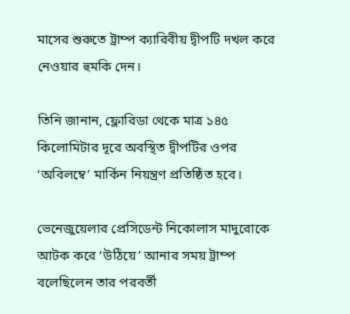মাসের শুরুতে ট্রাম্প ক্যারিবীয় দ্বীপটি দখল করে নেওয়ার হুমকি দেন।

তিনি জানান, ফ্লোরিডা থেকে মাত্র ১৪৫ কিলোমিটার দূরে অবস্থিত দ্বীপটির ওপর ‘অবিলম্বে’ মার্কিন নিয়ন্ত্রণ প্রতিষ্ঠিত হবে।

ভেনেজুয়েলার প্রেসিডেন্ট নিকোলাস মাদুরোকে আটক করে ‘উঠিয়ে’ আনার সময় ট্রাম্প বলেছিলেন তার পরবর্তী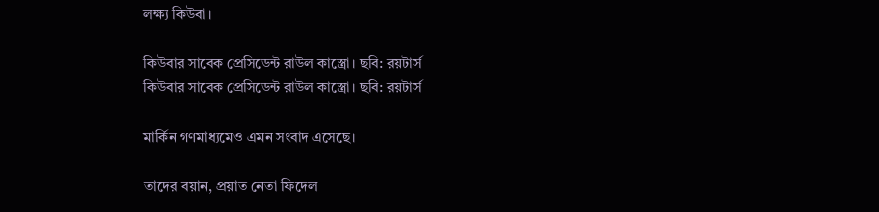লক্ষ্য কিউবা।

কিউবার সাবেক প্রেসিডেন্ট রাউল কাস্ত্রো। ছবি: রয়টার্স
কিউবার সাবেক প্রেসিডেন্ট রাউল কাস্ত্রো। ছবি: রয়টার্স

মার্কিন গণমাধ্যমেও এমন সংবাদ এসেছে।

তাদের বয়ান, প্রয়াত নেতা ফিদেল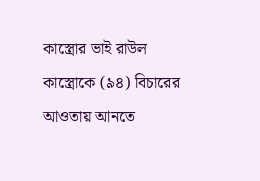কাস্ত্রোর ভাই রাউল কাস্ত্রোকে (৯৪) বিচারের আওতায় আনতে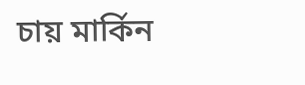চায় মার্কিন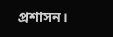প্রশাসন।